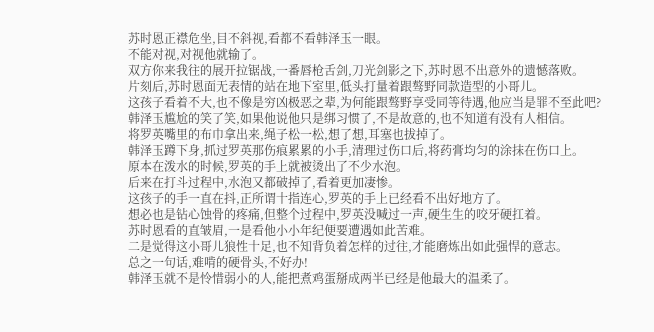苏时恩正襟危坐,目不斜视,看都不看韩泽玉一眼。
不能对视,对视他就输了。
双方你来我往的展开拉锯战,一番唇枪舌剑,刀光剑影之下,苏时恩不出意外的遗憾落败。
片刻后,苏时恩面无表情的站在地下室里,低头打量着跟骜野同款造型的小哥儿。
这孩子看着不大,也不像是穷凶极恶之辈,为何能跟骜野享受同等待遇,他应当是罪不至此吧?
韩泽玉尴尬的笑了笑,如果他说他只是绑习惯了,不是故意的,也不知道有没有人相信。
将罗英嘴里的布巾拿出来,绳子松一松,想了想,耳塞也拔掉了。
韩泽玉蹲下身,抓过罗英那伤痕累累的小手,清理过伤口后,将药膏均匀的涂抹在伤口上。
原本在泼水的时候,罗英的手上就被烫出了不少水泡。
后来在打斗过程中,水泡又都破掉了,看着更加凄惨。
这孩子的手一直在抖,正所谓十指连心,罗英的手上已经看不出好地方了。
想必也是钻心蚀骨的疼痛,但整个过程中,罗英没喊过一声,硬生生的咬牙硬扛着。
苏时恩看的直皱眉,一是看他小小年纪便要遭遇如此苦难。
二是觉得这小哥儿狼性十足,也不知背负着怎样的过往,才能磨炼出如此强悍的意志。
总之一句话,难啃的硬骨头,不好办!
韩泽玉就不是怜惜弱小的人,能把煮鸡蛋掰成两半已经是他最大的温柔了。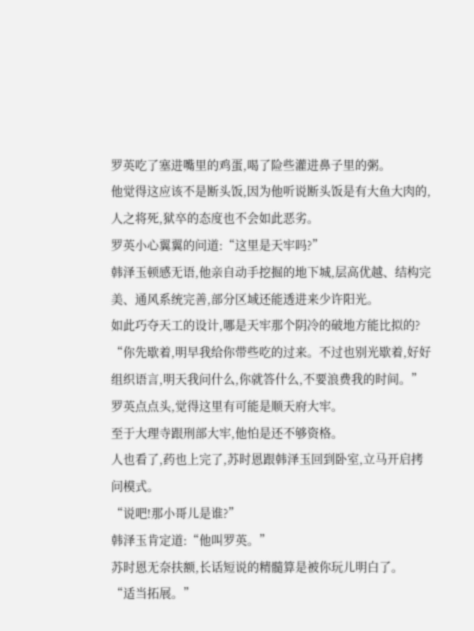罗英吃了塞进嘴里的鸡蛋,喝了险些灌进鼻子里的粥。
他觉得这应该不是断头饭,因为他听说断头饭是有大鱼大肉的,人之将死,狱卒的态度也不会如此恶劣。
罗英小心翼翼的问道:“这里是天牢吗?”
韩泽玉顿感无语,他亲自动手挖掘的地下城,层高优越、结构完美、通风系统完善,部分区域还能透进来少许阳光。
如此巧夺天工的设计,哪是天牢那个阴冷的破地方能比拟的?
“你先歇着,明早我给你带些吃的过来。不过也别光歇着,好好组织语言,明天我问什么,你就答什么,不要浪费我的时间。”
罗英点点头,觉得这里有可能是顺天府大牢。
至于大理寺跟刑部大牢,他怕是还不够资格。
人也看了,药也上完了,苏时恩跟韩泽玉回到卧室,立马开启拷问模式。
“说吧!那小哥儿是谁?”
韩泽玉肯定道:“他叫罗英。”
苏时恩无奈扶额,长话短说的精髓算是被你玩儿明白了。
“适当拓展。”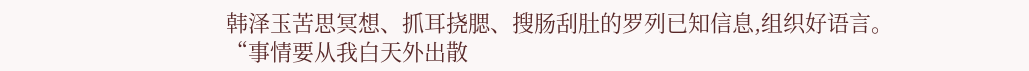韩泽玉苦思冥想、抓耳挠腮、搜肠刮肚的罗列已知信息,组织好语言。
“事情要从我白天外出散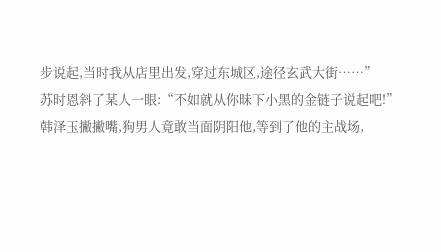步说起,当时我从店里出发,穿过东城区,途径玄武大街……”
苏时恩斜了某人一眼:“不如就从你昧下小黑的金链子说起吧!”
韩泽玉撇撇嘴,狗男人竟敢当面阴阳他,等到了他的主战场,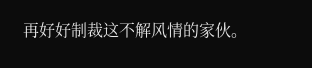再好好制裁这不解风情的家伙。